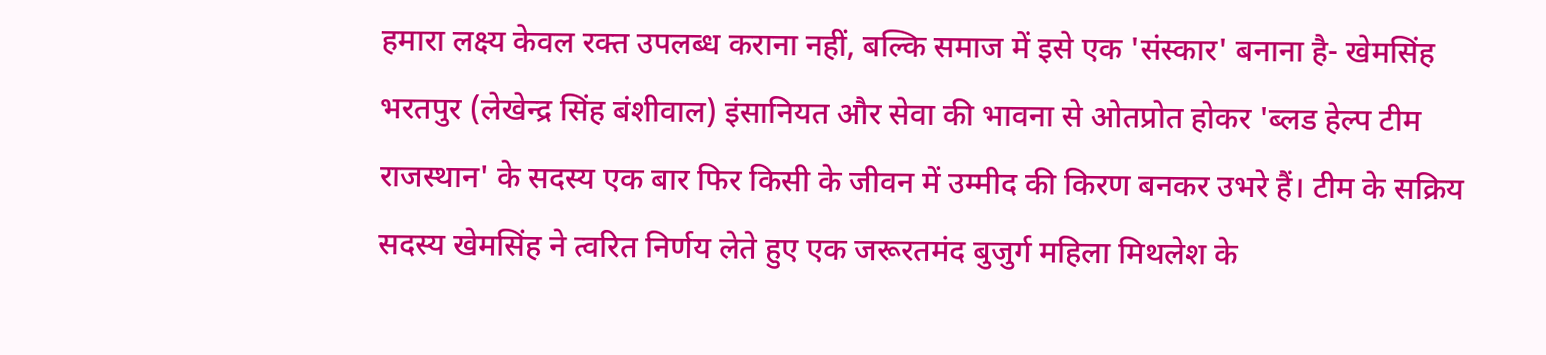हमारा लक्ष्य केवल रक्त उपलब्ध कराना नहीं, बल्कि समाज में इसे एक 'संस्कार' बनाना है- खेमसिंह
भरतपुर (लेखेन्द्र सिंह बंशीवाल) इंसानियत और सेवा की भावना से ओतप्रोत होकर 'ब्लड हेल्प टीम राजस्थान' के सदस्य एक बार फिर किसी के जीवन में उम्मीद की किरण बनकर उभरे हैं। टीम के सक्रिय सदस्य खेमसिंह ने त्वरित निर्णय लेते हुए एक जरूरतमंद बुजुर्ग महिला मिथलेश के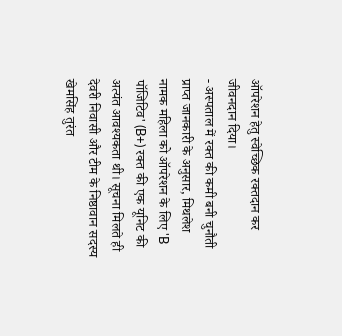ऑपरेशन हेतु स्वेच्छिक रक्तदान कर जीवनदान दिया।
- अस्पताल में रक्त की कमी बनी चुनौती
प्राप्त जानकारी के अनुसार, मिथलेश नामक महिला को ऑपरेशन के लिए 'B पॉजिटिव' (B+) रक्त की एक यूनिट की अत्यंत आवश्यकता थी। सूचना मिलते ही देवरी निवासी और टीम के निष्ठावान सदस्य खेमसिंह तुरंत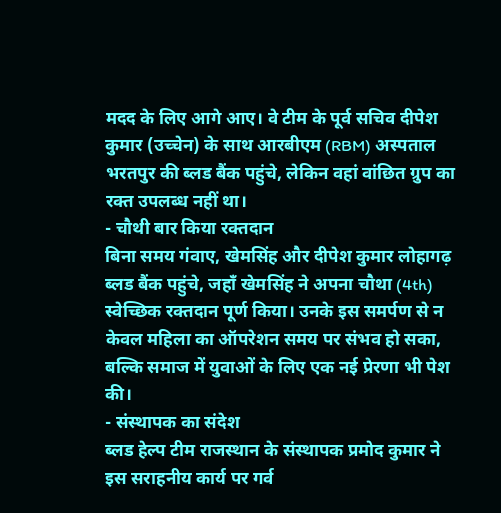मदद के लिए आगे आए। वे टीम के पूर्व सचिव दीपेश कुमार (उच्चेन) के साथ आरबीएम (RBM) अस्पताल भरतपुर की ब्लड बैंक पहुंचे, लेकिन वहां वांछित ग्रुप का रक्त उपलब्ध नहीं था।
- चौथी बार किया रक्तदान
बिना समय गंवाए, खेमसिंह और दीपेश कुमार लोहागढ़ ब्लड बैंक पहुंचे, जहाँ खेमसिंह ने अपना चौथा (4th) स्वेच्छिक रक्तदान पूर्ण किया। उनके इस समर्पण से न केवल महिला का ऑपरेशन समय पर संभव हो सका, बल्कि समाज में युवाओं के लिए एक नई प्रेरणा भी पेश की।
- संस्थापक का संदेश
ब्लड हेल्प टीम राजस्थान के संस्थापक प्रमोद कुमार ने इस सराहनीय कार्य पर गर्व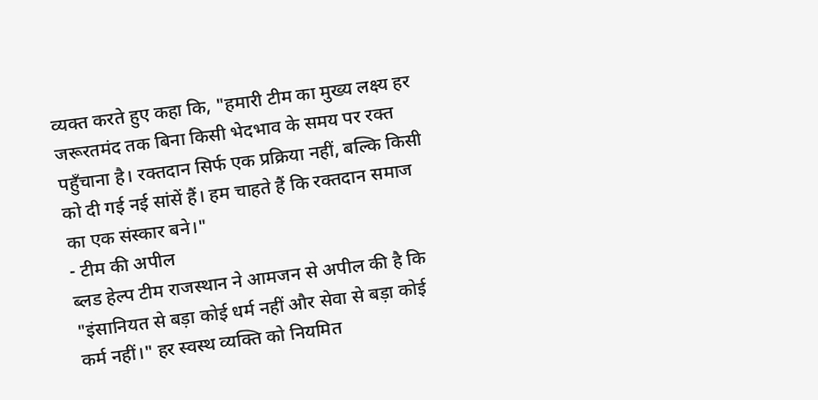व्यक्त करते हुए कहा कि, "हमारी टीम का मुख्य लक्ष्य हर जरूरतमंद तक बिना किसी भेदभाव के समय पर रक्त पहुँचाना है। रक्तदान सिर्फ एक प्रक्रिया नहीं, बल्कि किसी को दी गई नई सांसें हैं। हम चाहते हैं कि रक्तदान समाज का एक संस्कार बने।"
- टीम की अपील
ब्लड हेल्प टीम राजस्थान ने आमजन से अपील की है कि "इंसानियत से बड़ा कोई धर्म नहीं और सेवा से बड़ा कोई कर्म नहीं।" हर स्वस्थ व्यक्ति को नियमित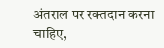अंतराल पर रक्तदान करना चाहिए,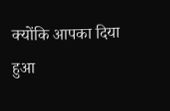क्योंकि आपका दिया हुआ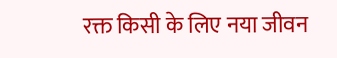रक्त किसी के लिए नया जीवन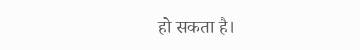हो सकता है।